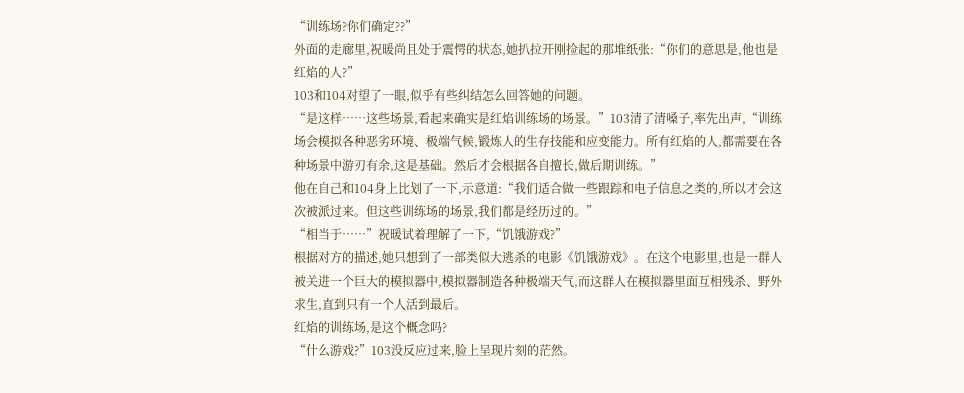“训练场?你们确定??”
外面的走廊里,祝暖尚且处于震愕的状态,她扒拉开刚捡起的那堆纸张:“你们的意思是,他也是红焰的人?”
103和104对望了一眼,似乎有些纠结怎么回答她的问题。
“是这样……这些场景,看起来确实是红焰训练场的场景。”103清了清嗓子,率先出声,“训练场会模拟各种恶劣环境、极端气候,锻炼人的生存技能和应变能力。所有红焰的人,都需要在各种场景中游刃有余,这是基础。然后才会根据各自擅长,做后期训练。”
他在自己和104身上比划了一下,示意道:“我们适合做一些跟踪和电子信息之类的,所以才会这次被派过来。但这些训练场的场景,我们都是经历过的。”
“相当于……”祝暖试着理解了一下,“饥饿游戏?”
根据对方的描述,她只想到了一部类似大逃杀的电影《饥饿游戏》。在这个电影里,也是一群人被关进一个巨大的模拟器中,模拟器制造各种极端天气,而这群人在模拟器里面互相残杀、野外求生,直到只有一个人活到最后。
红焰的训练场,是这个概念吗?
“什么游戏?”103没反应过来,脸上呈现片刻的茫然。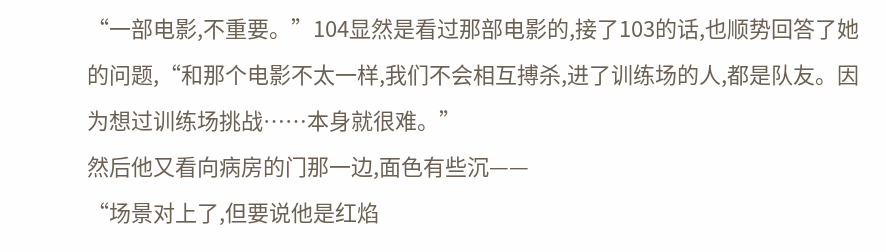“一部电影,不重要。”104显然是看过那部电影的,接了103的话,也顺势回答了她的问题,“和那个电影不太一样,我们不会相互搏杀,进了训练场的人,都是队友。因为想过训练场挑战……本身就很难。”
然后他又看向病房的门那一边,面色有些沉——
“场景对上了,但要说他是红焰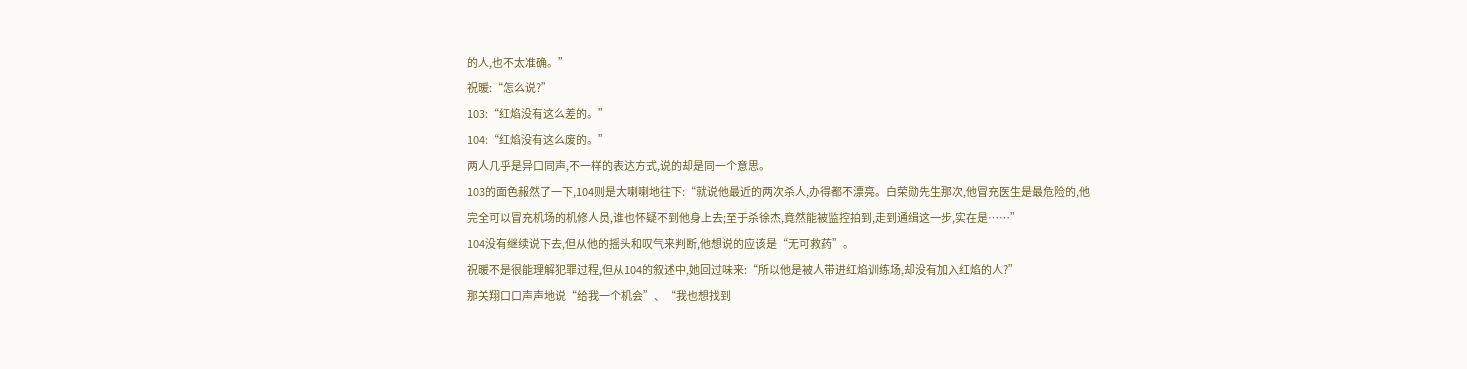的人,也不太准确。”
祝暖:“怎么说?”
103:“红焰没有这么差的。”
104:“红焰没有这么废的。”
两人几乎是异口同声,不一样的表达方式,说的却是同一个意思。
103的面色赧然了一下,104则是大喇喇地往下:“就说他最近的两次杀人,办得都不漂亮。白荣勋先生那次,他冒充医生是最危险的,他完全可以冒充机场的机修人员,谁也怀疑不到他身上去;至于杀徐杰,竟然能被监控拍到,走到通缉这一步,实在是……”
104没有继续说下去,但从他的摇头和叹气来判断,他想说的应该是“无可救药”。
祝暖不是很能理解犯罪过程,但从104的叙述中,她回过味来:“所以他是被人带进红焰训练场,却没有加入红焰的人?”
那关翔口口声声地说“给我一个机会”、“我也想找到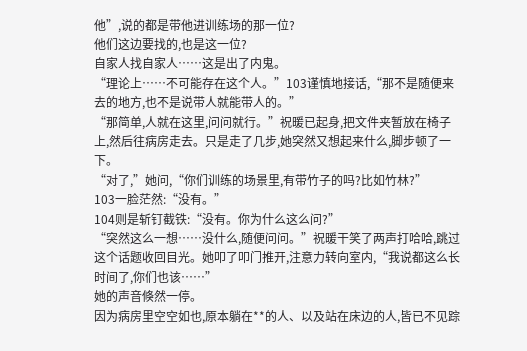他”,说的都是带他进训练场的那一位?
他们这边要找的,也是这一位?
自家人找自家人……这是出了内鬼。
“理论上……不可能存在这个人。”103谨慎地接话,“那不是随便来去的地方,也不是说带人就能带人的。”
“那简单,人就在这里,问问就行。”祝暖已起身,把文件夹暂放在椅子上,然后往病房走去。只是走了几步,她突然又想起来什么,脚步顿了一下。
“对了,”她问,“你们训练的场景里,有带竹子的吗?比如竹林?”
103一脸茫然:“没有。”
104则是斩钉截铁:“没有。你为什么这么问?”
“突然这么一想……没什么,随便问问。”祝暖干笑了两声打哈哈,跳过这个话题收回目光。她叩了叩门推开,注意力转向室内,“我说都这么长时间了,你们也该……”
她的声音倏然一停。
因为病房里空空如也,原本躺在**的人、以及站在床边的人,皆已不见踪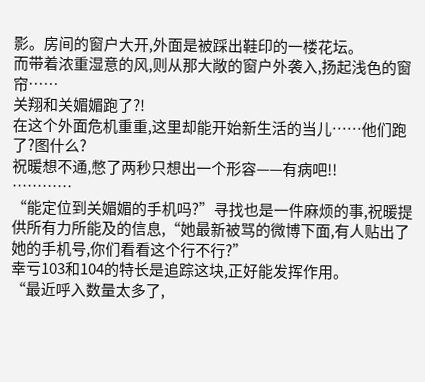影。房间的窗户大开,外面是被踩出鞋印的一楼花坛。
而带着浓重湿意的风,则从那大敞的窗户外袭入,扬起浅色的窗帘……
关翔和关媚媚跑了?!
在这个外面危机重重,这里却能开始新生活的当儿……他们跑了?图什么?
祝暖想不通,憋了两秒只想出一个形容——有病吧!!
…………
“能定位到关媚媚的手机吗?”寻找也是一件麻烦的事,祝暖提供所有力所能及的信息,“她最新被骂的微博下面,有人贴出了她的手机号,你们看看这个行不行?”
幸亏103和104的特长是追踪这块,正好能发挥作用。
“最近呼入数量太多了,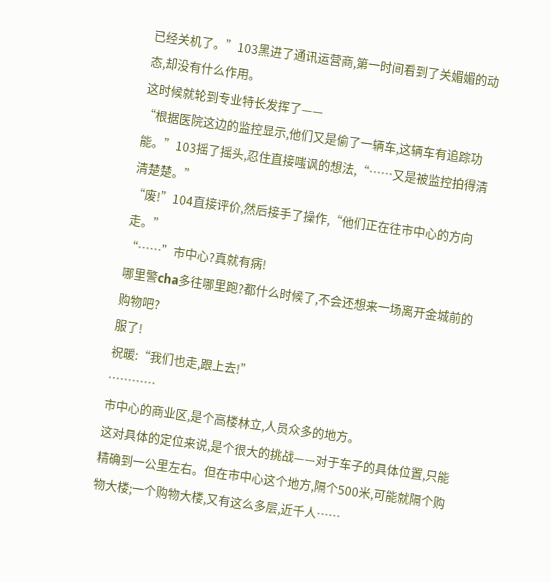已经关机了。”103黑进了通讯运营商,第一时间看到了关媚媚的动态,却没有什么作用。
这时候就轮到专业特长发挥了——
“根据医院这边的监控显示,他们又是偷了一辆车,这辆车有追踪功能。”103摇了摇头,忍住直接嗤讽的想法,“……又是被监控拍得清清楚楚。”
“废!”104直接评价,然后接手了操作,“他们正在往市中心的方向走。”
“……”市中心?真就有病!
哪里警cha多往哪里跑?都什么时候了,不会还想来一场离开金城前的购物吧?
服了!
祝暖:“我们也走,跟上去!”
…………
市中心的商业区,是个高楼林立,人员众多的地方。
这对具体的定位来说,是个很大的挑战——对于车子的具体位置,只能精确到一公里左右。但在市中心这个地方,隔个500米,可能就隔个购物大楼;一个购物大楼,又有这么多层,近千人……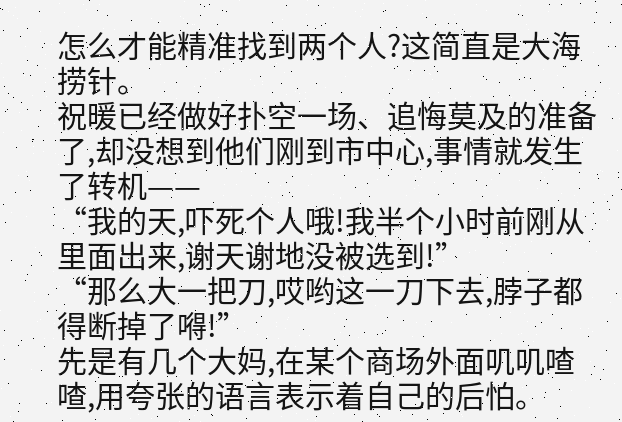怎么才能精准找到两个人?这简直是大海捞针。
祝暖已经做好扑空一场、追悔莫及的准备了,却没想到他们刚到市中心,事情就发生了转机——
“我的天,吓死个人哦!我半个小时前刚从里面出来,谢天谢地没被选到!”
“那么大一把刀,哎哟这一刀下去,脖子都得断掉了嘚!”
先是有几个大妈,在某个商场外面叽叽喳喳,用夸张的语言表示着自己的后怕。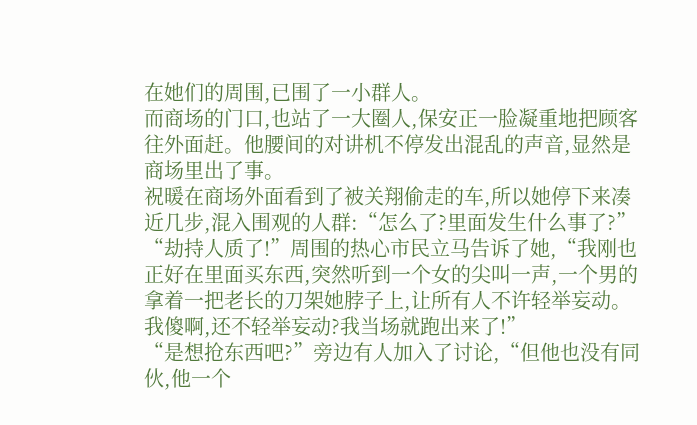在她们的周围,已围了一小群人。
而商场的门口,也站了一大圈人,保安正一脸凝重地把顾客往外面赶。他腰间的对讲机不停发出混乱的声音,显然是商场里出了事。
祝暖在商场外面看到了被关翔偷走的车,所以她停下来凑近几步,混入围观的人群:“怎么了?里面发生什么事了?”
“劫持人质了!”周围的热心市民立马告诉了她,“我刚也正好在里面买东西,突然听到一个女的尖叫一声,一个男的拿着一把老长的刀架她脖子上,让所有人不许轻举妄动。我傻啊,还不轻举妄动?我当场就跑出来了!”
“是想抢东西吧?”旁边有人加入了讨论,“但他也没有同伙,他一个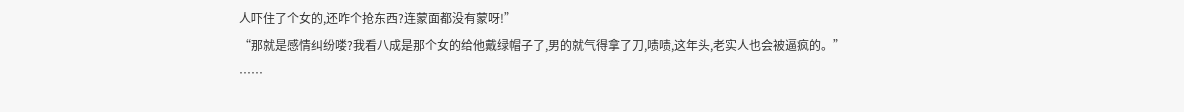人吓住了个女的,还咋个抢东西?连蒙面都没有蒙呀!”
“那就是感情纠纷喽?我看八成是那个女的给他戴绿帽子了,男的就气得拿了刀,啧啧,这年头,老实人也会被逼疯的。”
……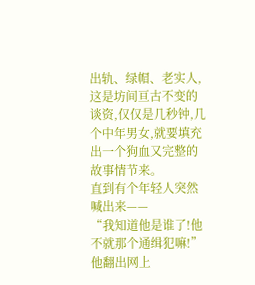出轨、绿帽、老实人,这是坊间亘古不变的谈资,仅仅是几秒钟,几个中年男女,就要填充出一个狗血又完整的故事情节来。
直到有个年轻人突然喊出来——
“我知道他是谁了!他不就那个通缉犯嘛!”他翻出网上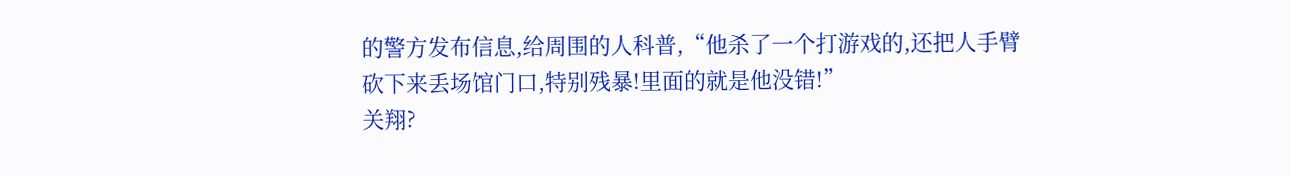的警方发布信息,给周围的人科普,“他杀了一个打游戏的,还把人手臂砍下来丢场馆门口,特别残暴!里面的就是他没错!”
关翔?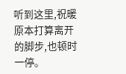听到这里,祝暖原本打算离开的脚步,也顿时一停。